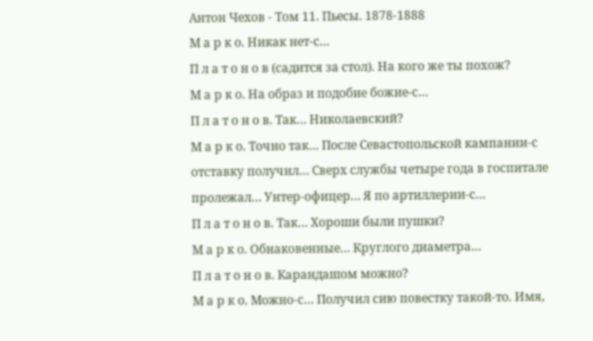Антон Чехов - Том 11. Пьесы. 1878-1888
М а р к о. Никак нет-с…
П л а т о н о в (садится за стол). На кого же ты похож?
М а р к о. На образ и подобие божие-с…
П л а т о н о в. Так… Николаевский?
М а р к о. Точно так… После Севастопольской кампании-с отставку получил… Сверх службы четыре года в госпитале пролежал… Унтер-офицер… Я по артиллерии-с…
П л а т о н о в. Так… Хороши были пушки?
М а р к о. Обнаковенные… Круглого диаметра…
П л а т о н о в. Карандашом можно?
М а р к о. Можно-с… Получил сию повестку такой-то. Имя,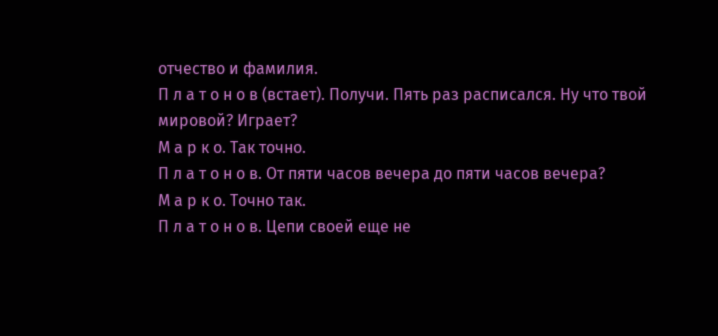отчество и фамилия.
П л а т о н о в (встает). Получи. Пять раз расписался. Ну что твой мировой? Играет?
М а р к о. Так точно.
П л а т о н о в. От пяти часов вечера до пяти часов вечера?
М а р к о. Точно так.
П л а т о н о в. Цепи своей еще не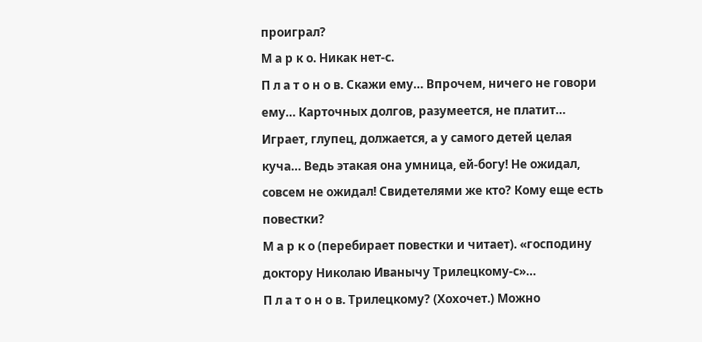проиграл?
М а р к о. Никак нет-с.
П л а т о н о в. Скажи ему… Впрочем, ничего не говори ему… Карточных долгов, разумеется, не платит… Играет, глупец, должается, а у самого детей целая куча… Ведь этакая она умница, ей-богу! Не ожидал, совсем не ожидал! Свидетелями же кто? Кому еще есть повестки?
М а р к о (перебирает повестки и читает). «господину доктору Николаю Иванычу Трилецкому-с»…
П л а т о н о в. Трилецкому? (Хохочет.) Можно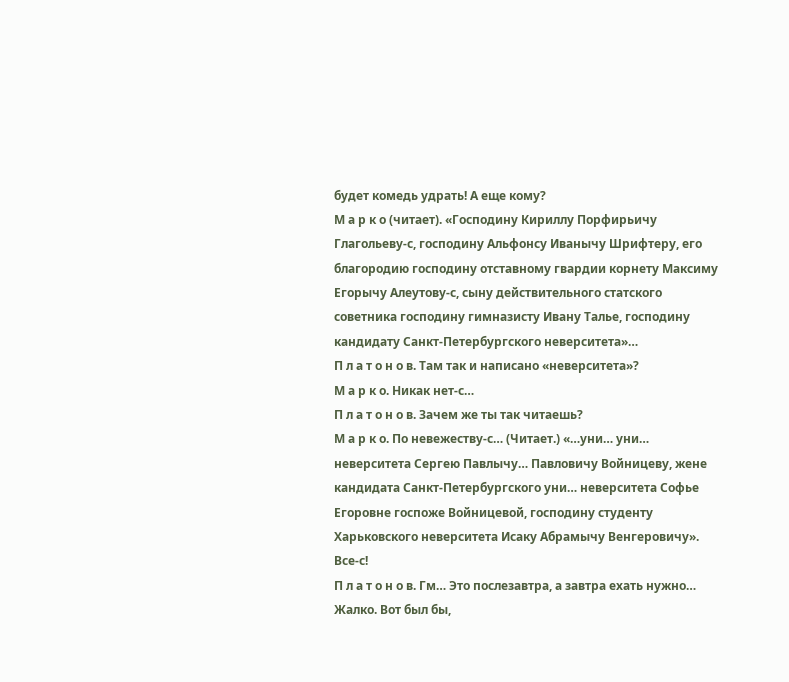будет комедь удрать! А еще кому?
М а р к о (читает). «Господину Кириллу Порфирьичу Глагольеву-с, господину Альфонсу Иванычу Шрифтеру, его благородию господину отставному гвардии корнету Максиму Егорычу Алеутову-с, сыну действительного статского советника господину гимназисту Ивану Талье, господину кандидату Санкт-Петербургского неверситета»…
П л а т о н о в. Там так и написано «неверситета»?
М а р к о. Никак нет-с…
П л а т о н о в. Зачем же ты так читаешь?
М а р к о. По невежеству-с… (Читает.) «…уни… уни… неверситета Сергею Павлычу… Павловичу Войницеву, жене кандидата Санкт-Петербургского уни… неверситета Софье Егоровне госпоже Войницевой, господину студенту Харьковского неверситета Исаку Абрамычу Венгеровичу». Все-с!
П л а т о н о в. Гм… Это послезавтра, а завтра ехать нужно… Жалко. Вот был бы,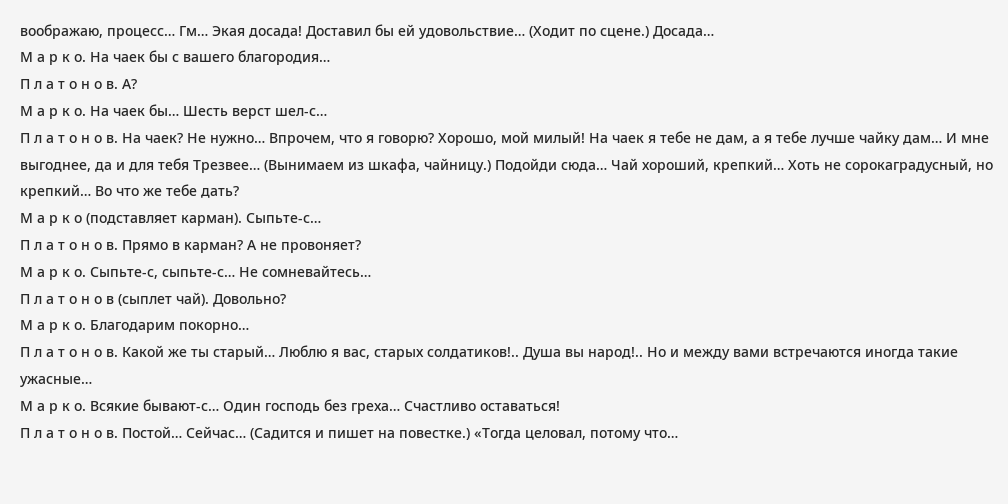воображаю, процесс… Гм… Экая досада! Доставил бы ей удовольствие… (Ходит по сцене.) Досада…
М а р к о. На чаек бы с вашего благородия…
П л а т о н о в. А?
М а р к о. На чаек бы… Шесть верст шел-с…
П л а т о н о в. На чаек? Не нужно… Впрочем, что я говорю? Хорошо, мой милый! На чаек я тебе не дам, а я тебе лучше чайку дам… И мне выгоднее, да и для тебя Трезвее… (Вынимаем из шкафа, чайницу.) Подойди сюда… Чай хороший, крепкий… Хоть не сорокаградусный, но крепкий… Во что же тебе дать?
М а р к о (подставляет карман). Сыпьте-с…
П л а т о н о в. Прямо в карман? А не провоняет?
М а р к о. Сыпьте-с, сыпьте-с… Не сомневайтесь…
П л а т о н о в (сыплет чай). Довольно?
М а р к о. Благодарим покорно…
П л а т о н о в. Какой же ты старый… Люблю я вас, старых солдатиков!.. Душа вы народ!.. Но и между вами встречаются иногда такие ужасные…
М а р к о. Всякие бывают-с… Один господь без греха… Счастливо оставаться!
П л а т о н о в. Постой… Сейчас… (Садится и пишет на повестке.) «Тогда целовал, потому что…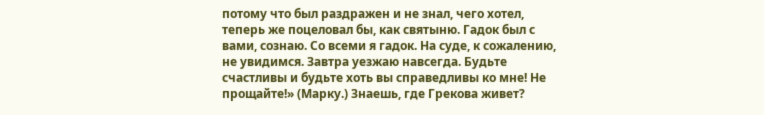потому что был раздражен и не знал, чего хотел, теперь же поцеловал бы, как святыню. Гадок был с вами, сознаю. Со всеми я гадок. На суде, к сожалению, не увидимся. Завтра уезжаю навсегда. Будьте счастливы и будьте хоть вы справедливы ко мне! Не прощайте!» (Марку.) Знаешь, где Грекова живет?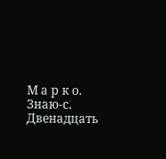М а р к о. Знаю-с. Двенадцать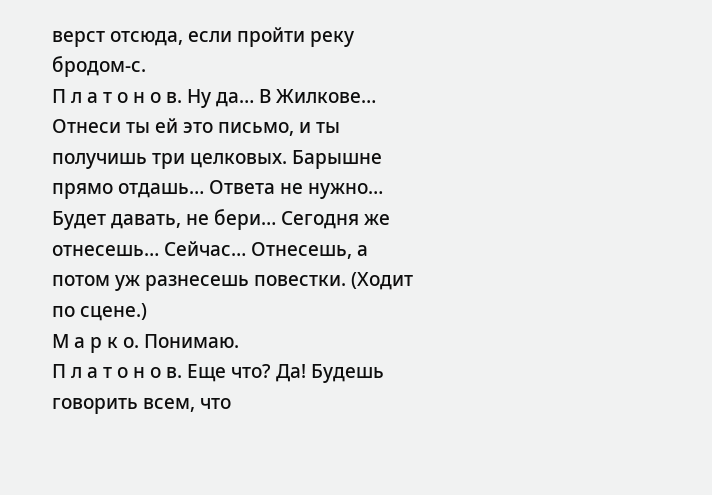верст отсюда, если пройти реку бродом-с.
П л а т о н о в. Ну да… В Жилкове… Отнеси ты ей это письмо, и ты получишь три целковых. Барышне прямо отдашь… Ответа не нужно… Будет давать, не бери… Сегодня же отнесешь… Сейчас… Отнесешь, а потом уж разнесешь повестки. (Ходит по сцене.)
М а р к о. Понимаю.
П л а т о н о в. Еще что? Да! Будешь говорить всем, что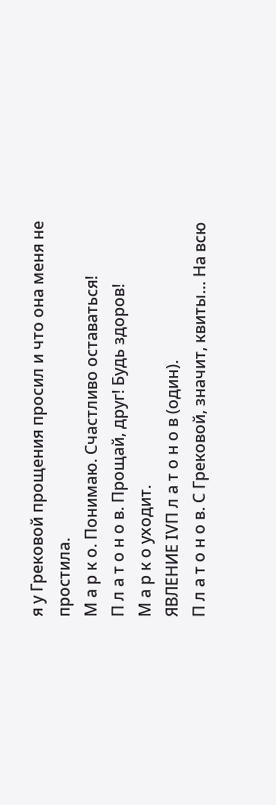я у Грековой прощения просил и что она меня не простила.
М а р к о. Понимаю. Счастливо оставаться!
П л а т о н о в. Прощай, друг! Будь здоров!
М а р к о уходит.
ЯВЛЕНИЕ IVП л а т о н о в (один).
П л а т о н о в. С Грековой, значит, квиты… На всю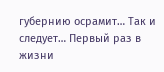губернию осрамит… Так и следует… Первый раз в жизни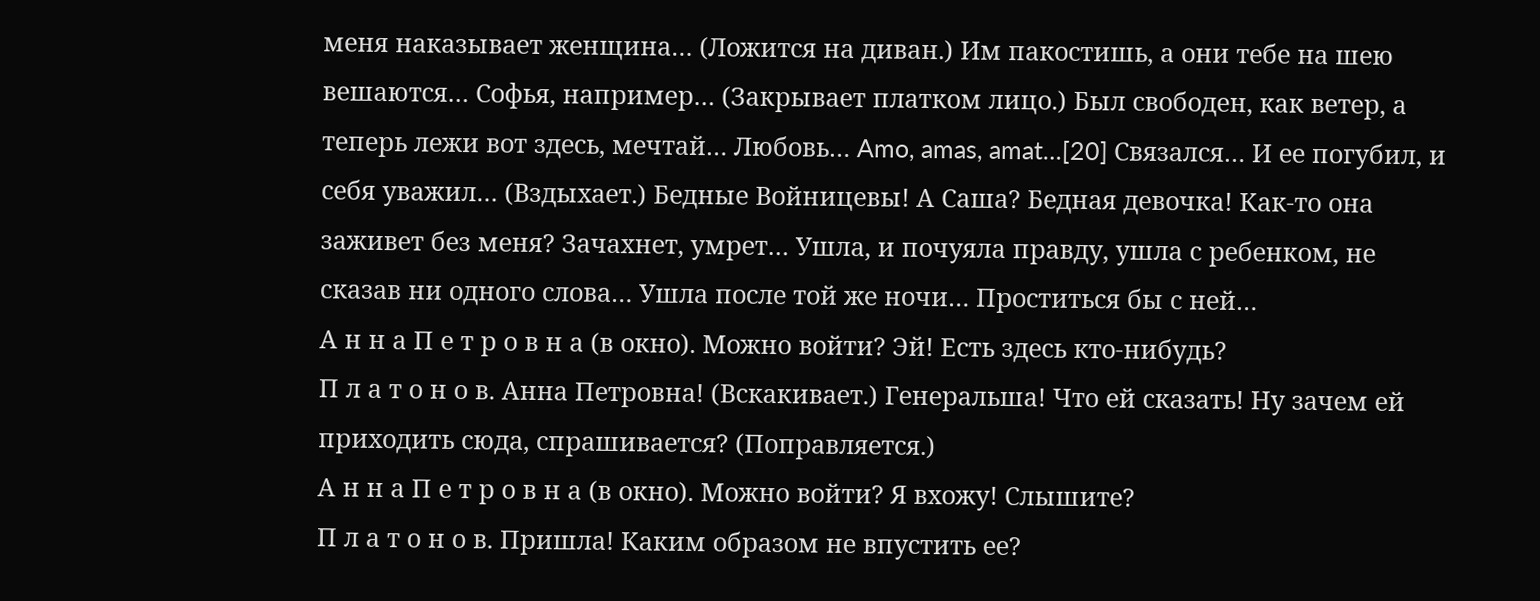меня наказывает женщина… (Ложится на диван.) Им пакостишь, а они тебе на шею вешаются… Софья, например… (Закрывает платком лицо.) Был свободен, как ветер, а теперь лежи вот здесь, мечтай… Любовь… Amo, amas, amat…[20] Связался… И ее погубил, и себя уважил… (Вздыхает.) Бедные Войницевы! А Саша? Бедная девочка! Как-то она заживет без меня? Зачахнет, умрет… Ушла, и почуяла правду, ушла с ребенком, не сказав ни одного слова… Ушла после той же ночи… Проститься бы с ней…
А н н а П е т р о в н а (в окно). Можно войти? Эй! Есть здесь кто-нибудь?
П л а т о н о в. Анна Петровна! (Вскакивает.) Генеральша! Что ей сказать! Ну зачем ей приходить сюда, спрашивается? (Поправляется.)
А н н а П е т р о в н а (в окно). Можно войти? Я вхожу! Слышите?
П л а т о н о в. Пришла! Каким образом не впустить ее?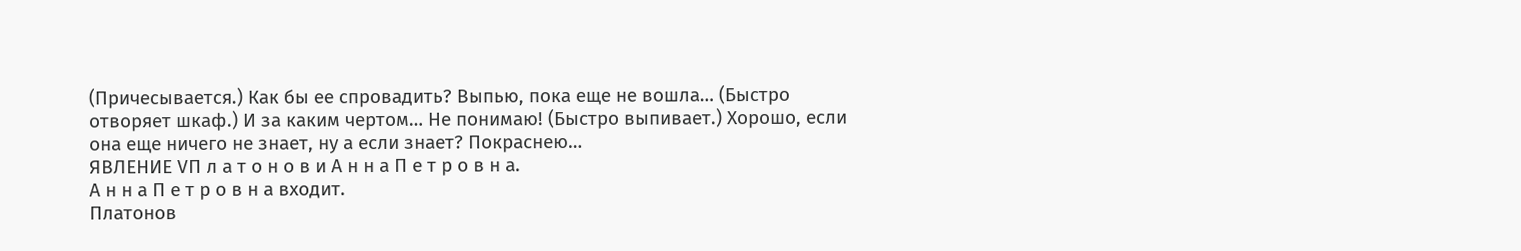(Причесывается.) Как бы ее спровадить? Выпью, пока еще не вошла… (Быстро отворяет шкаф.) И за каким чертом… Не понимаю! (Быстро выпивает.) Хорошо, если она еще ничего не знает, ну а если знает? Покраснею…
ЯВЛЕНИЕ VП л а т о н о в и А н н а П е т р о в н а.
А н н а П е т р о в н а входит.
Платонов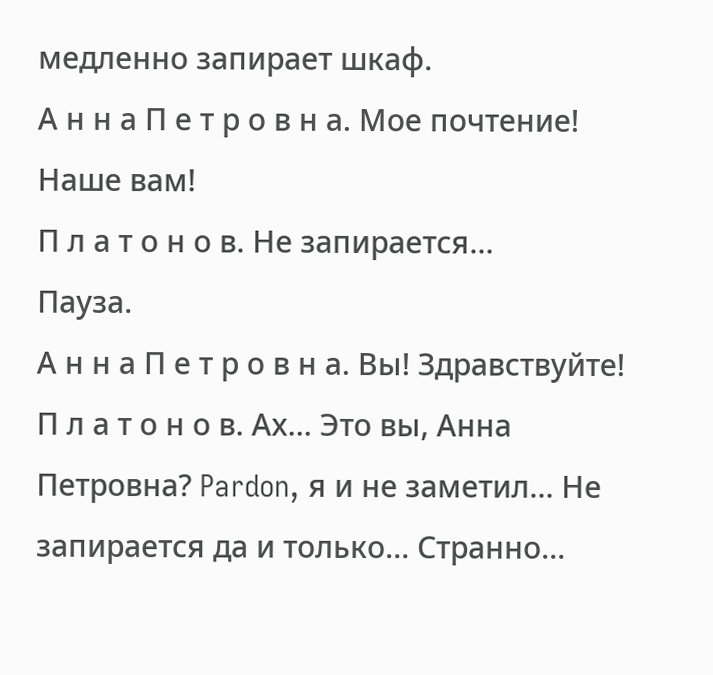медленно запирает шкаф.
А н н а П е т р о в н а. Мое почтение! Наше вам!
П л а т о н о в. Не запирается…
Пауза.
А н н а П е т р о в н а. Вы! Здравствуйте!
П л а т о н о в. Ах… Это вы, Анна Петровна? Pardon, я и не заметил… Не запирается да и только… Странно…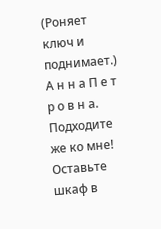(Роняет ключ и поднимает.)
А н н а П е т р о в н а. Подходите же ко мне! Оставьте шкаф в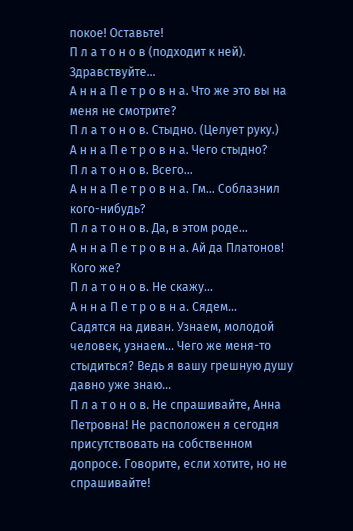покое! Оставьте!
П л а т о н о в (подходит к ней). Здравствуйте…
А н н а П е т р о в н а. Что же это вы на меня не смотрите?
П л а т о н о в. Стыдно. (Целует руку.)
А н н а П е т р о в н а. Чего стыдно?
П л а т о н о в. Всего…
А н н а П е т р о в н а. Гм… Соблазнил кого-нибудь?
П л а т о н о в. Да, в этом роде…
А н н а П е т р о в н а. Ай да Платонов! Кого же?
П л а т о н о в. Не скажу…
А н н а П е т р о в н а. Сядем…
Садятся на диван. Узнаем, молодой человек, узнаем… Чего же меня-то стыдиться? Ведь я вашу грешную душу давно уже знаю…
П л а т о н о в. Не спрашивайте, Анна Петровна! Не расположен я сегодня присутствовать на собственном допросе. Говорите, если хотите, но не спрашивайте!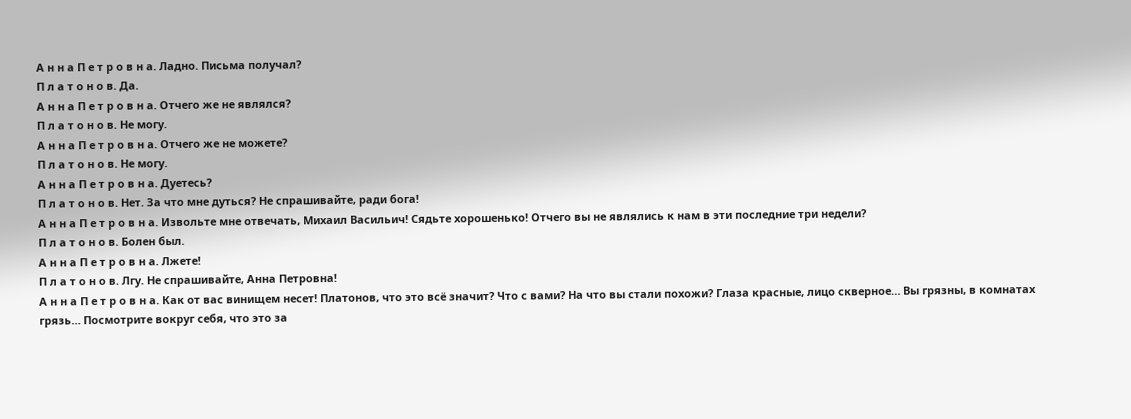А н н а П е т р о в н а. Ладно. Письма получал?
П л а т о н о в. Да.
А н н а П е т р о в н а. Отчего же не являлся?
П л а т о н о в. Не могу.
А н н а П е т р о в н а. Отчего же не можете?
П л а т о н о в. Не могу.
А н н а П е т р о в н а. Дуетесь?
П л а т о н о в. Нет. За что мне дуться? Не спрашивайте, ради бога!
А н н а П е т р о в н а. Извольте мне отвечать, Михаил Васильич! Сядьте хорошенько! Отчего вы не являлись к нам в эти последние три недели?
П л а т о н о в. Болен был.
А н н а П е т р о в н а. Лжете!
П л а т о н о в. Лгу. Не спрашивайте, Анна Петровна!
А н н а П е т р о в н а. Как от вас винищем несет! Платонов, что это всё значит? Что с вами? На что вы стали похожи? Глаза красные, лицо скверное… Вы грязны, в комнатах грязь… Посмотрите вокруг себя, что это за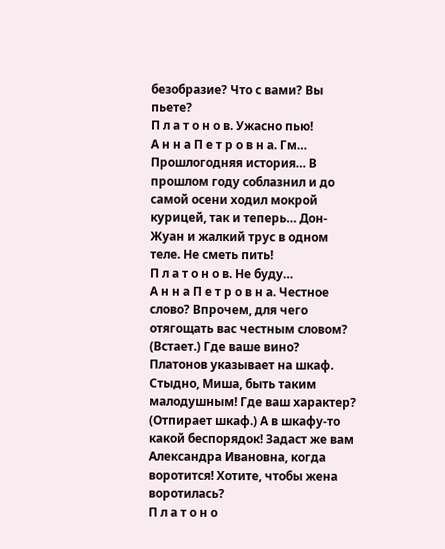безобразие? Что с вами? Вы пьете?
П л а т о н о в. Ужасно пью!
А н н а П е т р о в н а. Гм… Прошлогодняя история… В прошлом году соблазнил и до самой осени ходил мокрой курицей, так и теперь… Дон-Жуан и жалкий трус в одном теле. Не сметь пить!
П л а т о н о в. Не буду…
А н н а П е т р о в н а. Честное слово? Впрочем, для чего отягощать вас честным словом? (Встает.) Где ваше вино?
Платонов указывает на шкаф. Стыдно, Миша, быть таким малодушным! Где ваш характер? (Отпирает шкаф.) А в шкафу-то какой беспорядок! Задаст же вам Александра Ивановна, когда воротится! Хотите, чтобы жена воротилась?
П л а т о н о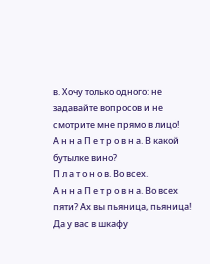в. Хочу только одного: не задавайте вопросов и не смотрите мне прямо в лицо!
А н н а П е т р о в н а. В какой бутылке вино?
П л а т о н о в. Во всех.
А н н а П е т р о в н а. Во всех пяти? Ах вы пьяница, пьяница! Да у вас в шкафу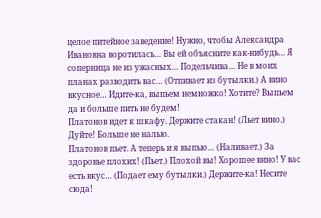целое питейное заведение! Нужно, чтобы Александра Ивановна воротилась… Вы ей объясните как-нибудь… Я соперница не из ужасных… Подельчива… Не в моих планах разводить вас… (Отпивает из бутылки.) А вино вкусное… Идите-ка, выпьем немножко! Хотите? Выпьем да и больше пить не будем!
Платонов идет к шкафу. Держите стакан! (Льет вино.) Дуйте! Больше не налью.
Платонов пьет. А теперь и я выпью… (Наливает.) За здоровье плохих! (Пьет.) Плохой вы! Хорошее вино! У вас есть вкус… (Подает ему бутылки.) Держите-ка! Несите сюда!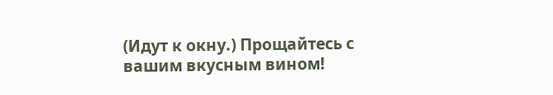(Идут к окну.) Прощайтесь с вашим вкусным вином!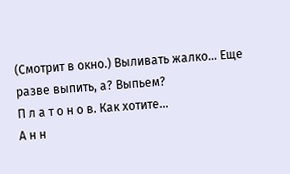(Смотрит в окно.) Выливать жалко… Еще разве выпить, а? Выпьем?
П л а т о н о в. Как хотите…
А н н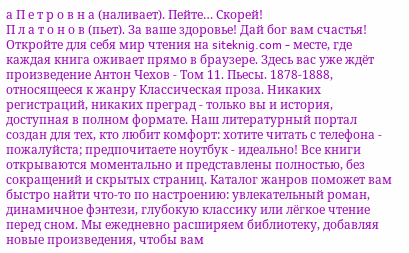а П е т р о в н а (наливает). Пейте… Скорей!
П л а т о н о в (пьет). За ваше здоровье! Дай бог вам счастья!
Откройте для себя мир чтения на siteknig.com - месте, где каждая книга оживает прямо в браузере. Здесь вас уже ждёт произведение Антон Чехов - Том 11. Пьесы. 1878-1888, относящееся к жанру Классическая проза. Никаких регистраций, никаких преград - только вы и история, доступная в полном формате. Наш литературный портал создан для тех, кто любит комфорт: хотите читать с телефона - пожалуйста; предпочитаете ноутбук - идеально! Все книги открываются моментально и представлены полностью, без сокращений и скрытых страниц. Каталог жанров поможет вам быстро найти что-то по настроению: увлекательный роман, динамичное фэнтези, глубокую классику или лёгкое чтение перед сном. Мы ежедневно расширяем библиотеку, добавляя новые произведения, чтобы вам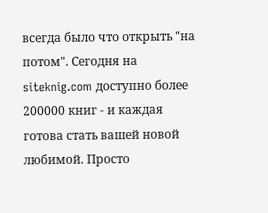всегда было что открыть "на потом". Сегодня на siteknig.com доступно более 200000 книг - и каждая готова стать вашей новой любимой. Просто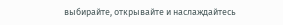выбирайте, открывайте и наслаждайтесь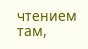чтением там,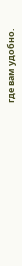где вам удобно.